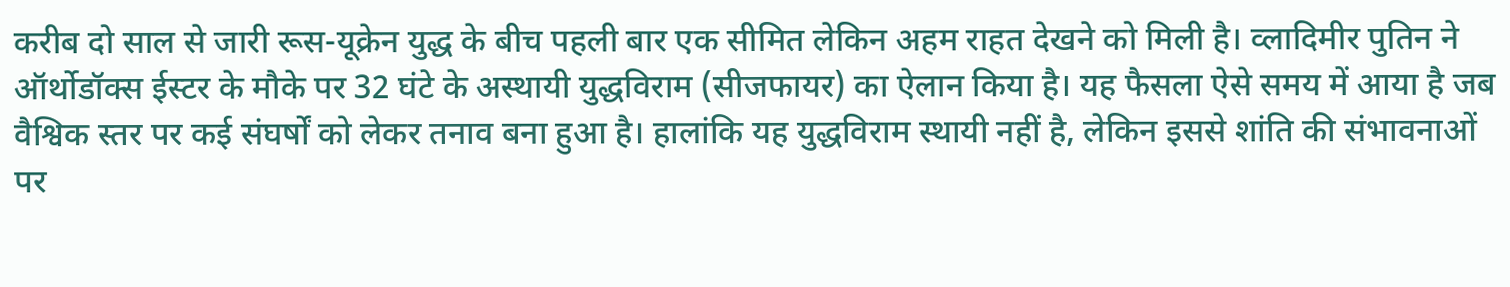करीब दो साल से जारी रूस-यूक्रेन युद्ध के बीच पहली बार एक सीमित लेकिन अहम राहत देखने को मिली है। व्लादिमीर पुतिन ने ऑर्थोडॉक्स ईस्टर के मौके पर 32 घंटे के अस्थायी युद्धविराम (सीजफायर) का ऐलान किया है। यह फैसला ऐसे समय में आया है जब वैश्विक स्तर पर कई संघर्षों को लेकर तनाव बना हुआ है। हालांकि यह युद्धविराम स्थायी नहीं है, लेकिन इससे शांति की संभावनाओं पर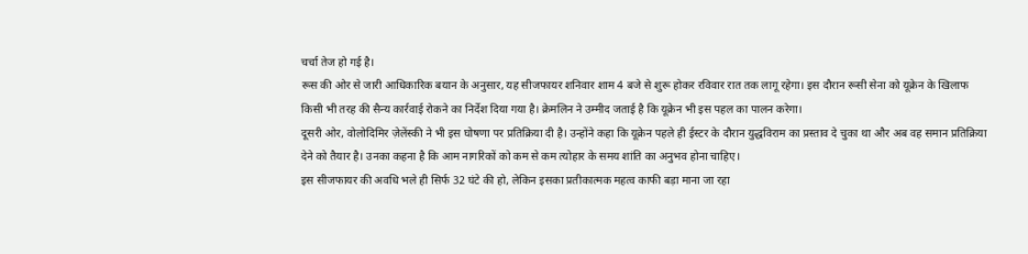चर्चा तेज हो गई है।
रूस की ओर से जारी आधिकारिक बयान के अनुसार, यह सीजफायर शनिवार शाम 4 बजे से शुरू होकर रविवार रात तक लागू रहेगा। इस दौरान रूसी सेना को यूक्रेन के खिलाफ किसी भी तरह की सैन्य कार्रवाई रोकने का निर्देश दिया गया है। क्रेमलिन ने उम्मीद जताई है कि यूक्रेन भी इस पहल का पालन करेगा।
दूसरी ओर, वोलोदिमिर ज़ेलेंस्की ने भी इस घोषणा पर प्रतिक्रिया दी है। उन्होंने कहा कि यूक्रेन पहले ही ईस्टर के दौरान युद्धविराम का प्रस्ताव दे चुका था और अब वह समान प्रतिक्रिया देने को तैयार है। उनका कहना है कि आम नागरिकों को कम से कम त्योहार के समय शांति का अनुभव होना चाहिए।
इस सीजफायर की अवधि भले ही सिर्फ 32 घंटे की हो, लेकिन इसका प्रतीकात्मक महत्व काफी बड़ा माना जा रहा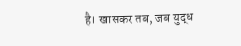है। खासकर तब, जब युद्ध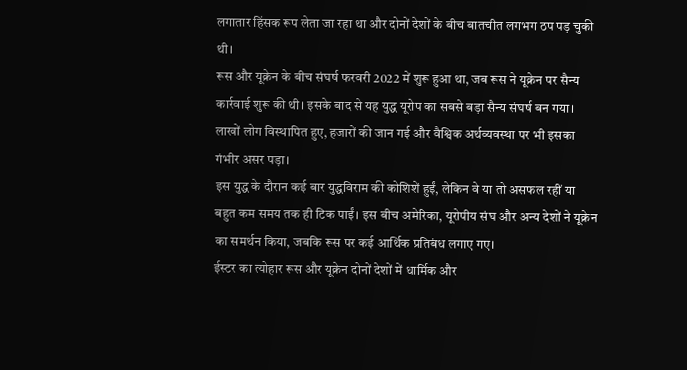लगातार हिंसक रूप लेता जा रहा था और दोनों देशों के बीच बातचीत लगभग ठप पड़ चुकी थी।
रूस और यूक्रेन के बीच संघर्ष फरवरी 2022 में शुरू हुआ था, जब रूस ने यूक्रेन पर सैन्य कार्रवाई शुरू की थी। इसके बाद से यह युद्ध यूरोप का सबसे बड़ा सैन्य संघर्ष बन गया। लाखों लोग विस्थापित हुए, हजारों की जान गई और वैश्विक अर्थव्यवस्था पर भी इसका गंभीर असर पड़ा।
इस युद्ध के दौरान कई बार युद्धविराम की कोशिशें हुईं, लेकिन वे या तो असफल रहीं या बहुत कम समय तक ही टिक पाईं। इस बीच अमेरिका, यूरोपीय संघ और अन्य देशों ने यूक्रेन का समर्थन किया, जबकि रूस पर कई आर्थिक प्रतिबंध लगाए गए।
ईस्टर का त्योहार रूस और यूक्रेन दोनों देशों में धार्मिक और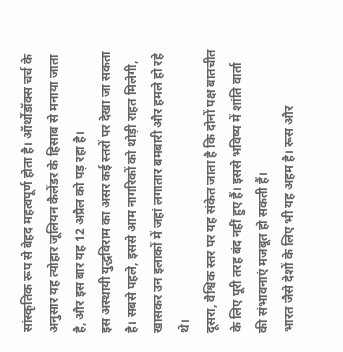सांस्कृतिक रूप से बेहद महत्वपूर्ण होता है। ऑर्थोडॉक्स चर्च के अनुसार यह त्योहार जूलियन कैलेंडर के हिसाब से मनाया जाता है, और इस बार यह 12 अप्रैल को पड़ रहा है।
इस अस्थायी युद्धविराम का असर कई स्तरों पर देखा जा सकता है। सबसे पहले, इससे आम नागरिकों को थोड़ी राहत मिलेगी, खासकर उन इलाकों में जहां लगातार बमबारी और हमले हो रहे थे।
दूसरा, वैश्विक स्तर पर यह संकेत जाता है कि दोनों पक्ष बातचीत के लिए पूरी तरह बंद नहीं हुए हैं। इससे भविष्य में शांति वार्ता की संभावनाएं मजबूत हो सकती हैं।
भारत जैसे देशों के लिए भी यह अहम है। रूस और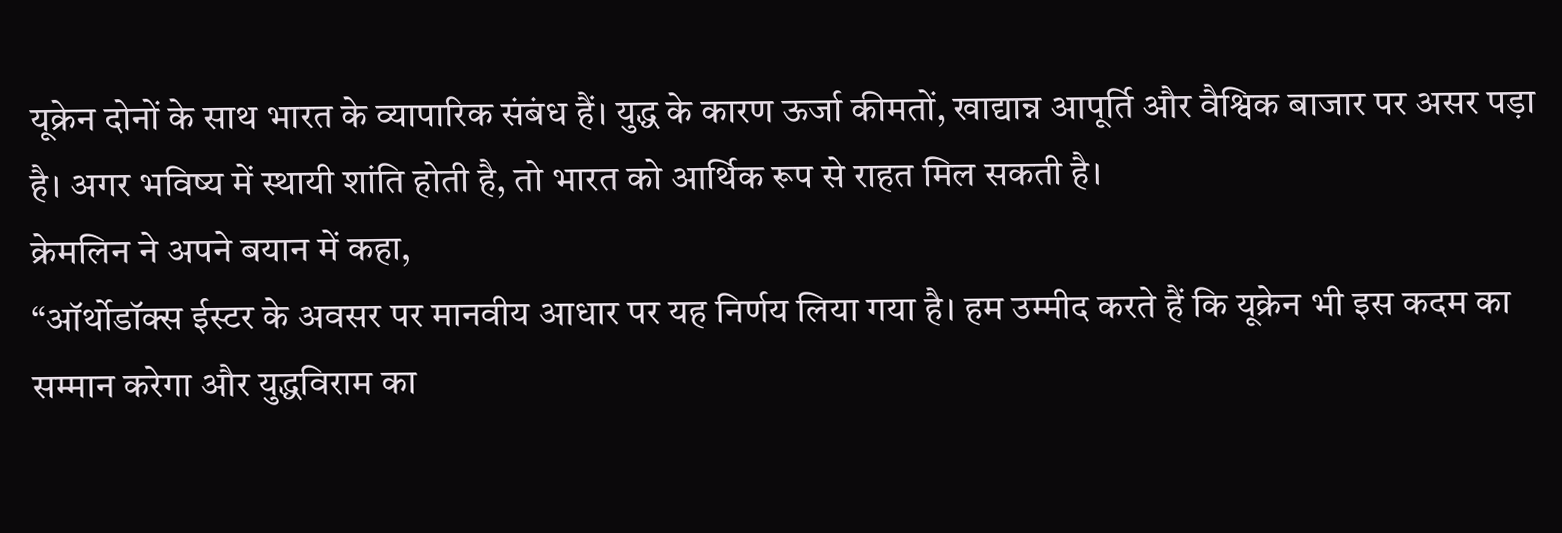यूक्रेन दोनों के साथ भारत के व्यापारिक संबंध हैं। युद्ध के कारण ऊर्जा कीमतों, खाद्यान्न आपूर्ति और वैश्विक बाजार पर असर पड़ा है। अगर भविष्य में स्थायी शांति होती है, तो भारत को आर्थिक रूप से राहत मिल सकती है।
क्रेमलिन ने अपने बयान में कहा,
“ऑर्थोडॉक्स ईस्टर के अवसर पर मानवीय आधार पर यह निर्णय लिया गया है। हम उम्मीद करते हैं कि यूक्रेन भी इस कदम का सम्मान करेगा और युद्धविराम का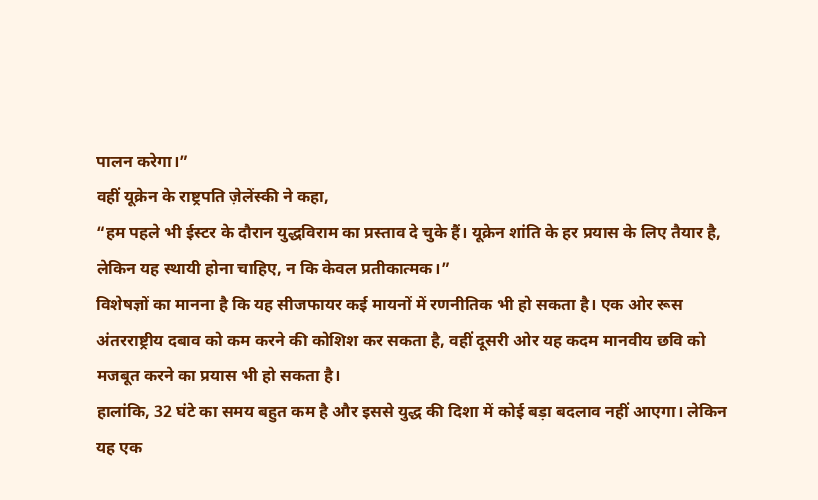पालन करेगा।”
वहीं यूक्रेन के राष्ट्रपति ज़ेलेंस्की ने कहा,
“हम पहले भी ईस्टर के दौरान युद्धविराम का प्रस्ताव दे चुके हैं। यूक्रेन शांति के हर प्रयास के लिए तैयार है, लेकिन यह स्थायी होना चाहिए, न कि केवल प्रतीकात्मक।”
विशेषज्ञों का मानना है कि यह सीजफायर कई मायनों में रणनीतिक भी हो सकता है। एक ओर रूस अंतरराष्ट्रीय दबाव को कम करने की कोशिश कर सकता है, वहीं दूसरी ओर यह कदम मानवीय छवि को मजबूत करने का प्रयास भी हो सकता है।
हालांकि, 32 घंटे का समय बहुत कम है और इससे युद्ध की दिशा में कोई बड़ा बदलाव नहीं आएगा। लेकिन यह एक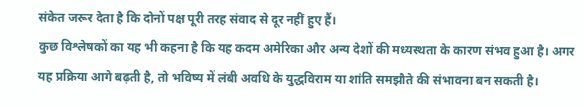संकेत जरूर देता है कि दोनों पक्ष पूरी तरह संवाद से दूर नहीं हुए हैं।
कुछ विश्लेषकों का यह भी कहना है कि यह कदम अमेरिका और अन्य देशों की मध्यस्थता के कारण संभव हुआ है। अगर यह प्रक्रिया आगे बढ़ती है, तो भविष्य में लंबी अवधि के युद्धविराम या शांति समझौते की संभावना बन सकती है।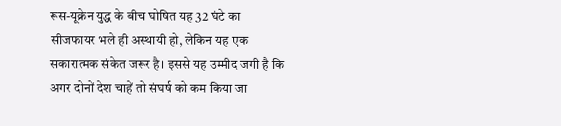रूस-यूक्रेन युद्ध के बीच घोषित यह 32 घंटे का सीजफायर भले ही अस्थायी हो, लेकिन यह एक सकारात्मक संकेत जरूर है। इससे यह उम्मीद जगी है कि अगर दोनों देश चाहें तो संघर्ष को कम किया जा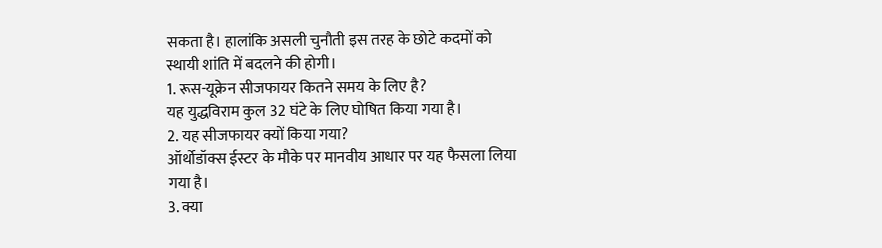सकता है। हालांकि असली चुनौती इस तरह के छोटे कदमों को स्थायी शांति में बदलने की होगी।
1. रूस-यूक्रेन सीजफायर कितने समय के लिए है?
यह युद्धविराम कुल 32 घंटे के लिए घोषित किया गया है।
2. यह सीजफायर क्यों किया गया?
ऑर्थोडॉक्स ईस्टर के मौके पर मानवीय आधार पर यह फैसला लिया गया है।
3. क्या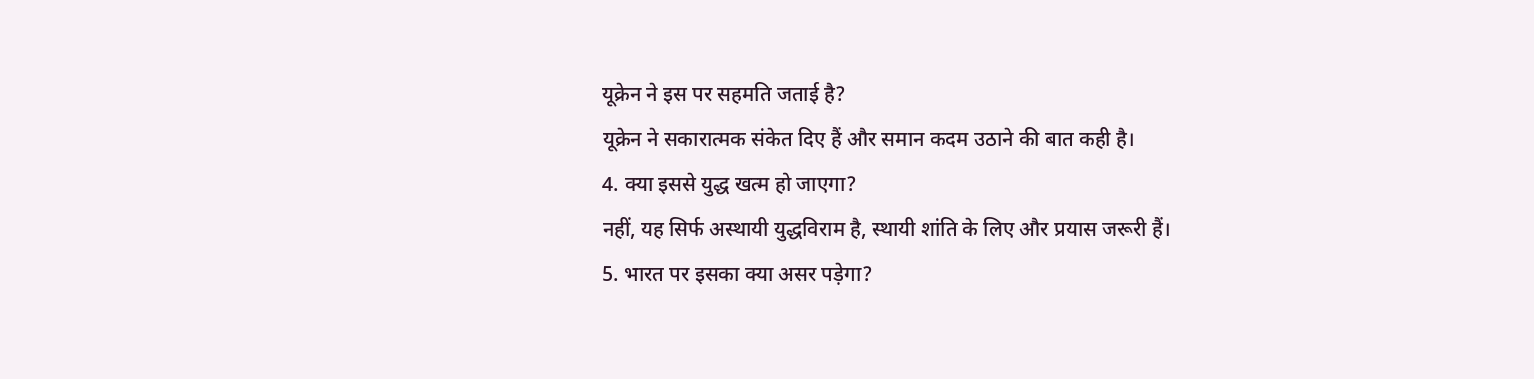यूक्रेन ने इस पर सहमति जताई है?
यूक्रेन ने सकारात्मक संकेत दिए हैं और समान कदम उठाने की बात कही है।
4. क्या इससे युद्ध खत्म हो जाएगा?
नहीं, यह सिर्फ अस्थायी युद्धविराम है, स्थायी शांति के लिए और प्रयास जरूरी हैं।
5. भारत पर इसका क्या असर पड़ेगा?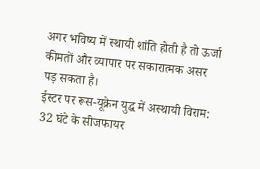अगर भविष्य में स्थायी शांति होती है तो ऊर्जा कीमतों और व्यापार पर सकारात्मक असर पड़ सकता है।
ईस्टर पर रूस-यूक्रेन युद्ध में अस्थायी विराम: 32 घंटे के सीजफायर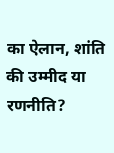का ऐलान, शांति की उम्मीद या रणनीति?